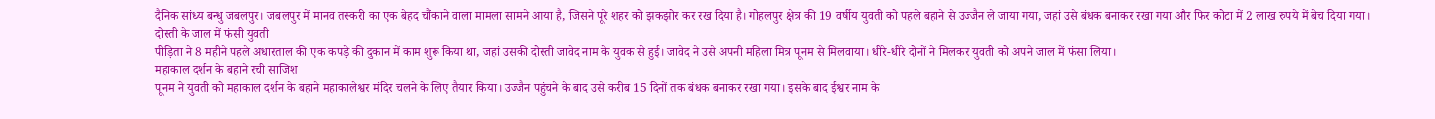दैनिक सांध्य बन्धु जबलपुर। जबलपुर में मानव तस्करी का एक बेहद चौंकाने वाला मामला सामने आया है, जिसने पूरे शहर को झकझोर कर रख दिया है। गोहलपुर क्षेत्र की 19 वर्षीय युवती को पहले बहाने से उज्जैन ले जाया गया, जहां उसे बंधक बनाकर रखा गया और फिर कोटा में 2 लाख रुपये में बेच दिया गया।
दोस्ती के जाल में फंसी युवती
पीड़िता ने 8 महीने पहले अधारताल की एक कपड़े की दुकान में काम शुरू किया था, जहां उसकी दोस्ती जावेद नाम के युवक से हुई। जावेद ने उसे अपनी महिला मित्र पूनम से मिलवाया। धीरे-धीरे दोनों ने मिलकर युवती को अपने जाल में फंसा लिया।
महाकाल दर्शन के बहाने रची साजिश
पूनम ने युवती को महाकाल दर्शन के बहाने महाकालेश्वर मंदिर चलने के लिए तैयार किया। उज्जैन पहुंचने के बाद उसे करीब 15 दिनों तक बंधक बनाकर रखा गया। इसके बाद ईश्वर नाम के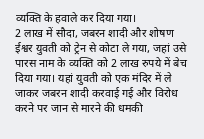व्यक्ति के हवाले कर दिया गया।
2 लाख में सौदा, जबरन शादी और शोषण
ईश्वर युवती को ट्रेन से कोटा ले गया, जहां उसे पारस नाम के व्यक्ति को 2 लाख रुपये में बेच दिया गया। यहां युवती को एक मंदिर में ले जाकर जबरन शादी करवाई गई और विरोध करने पर जान से मारने की धमकी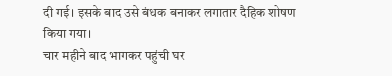दी गई। इसके बाद उसे बंधक बनाकर लगातार दैहिक शोषण किया गया।
चार महीने बाद भागकर पहुंची घर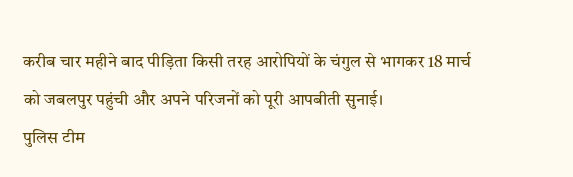करीब चार महीने बाद पीड़िता किसी तरह आरोपियों के चंगुल से भागकर 18 मार्च को जबलपुर पहुंची और अपने परिजनों को पूरी आपबीती सुनाई।
पुलिस टीम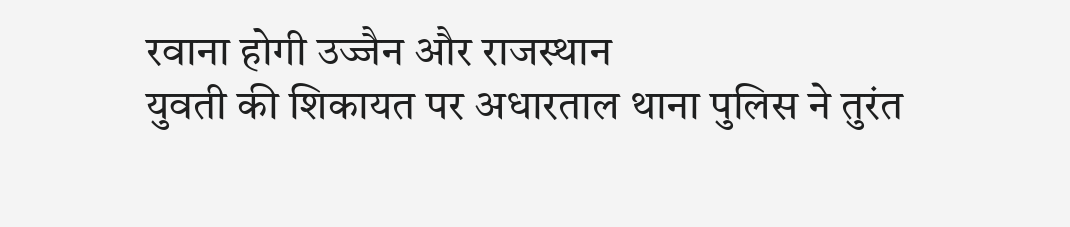रवाना होगी उज्जैन और राजस्थान
युवती की शिकायत पर अधारताल थाना पुलिस ने तुरंत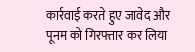कार्रवाई करते हुए जावेद और पूनम को गिरफ्तार कर लिया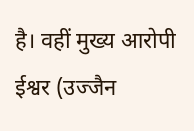है। वहीं मुख्य आरोपी ईश्वर (उज्जैन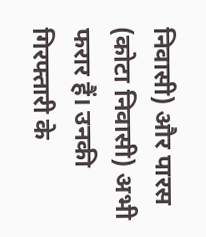निवासी) और पारस (कोटा निवासी) अभी फरार हैं। उनकी गिरफ्तारी के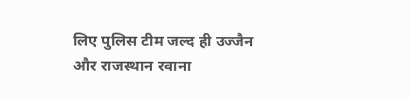लिए पुलिस टीम जल्द ही उज्जैन और राजस्थान रवाना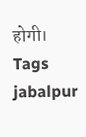होगी।
Tags
jabalpur